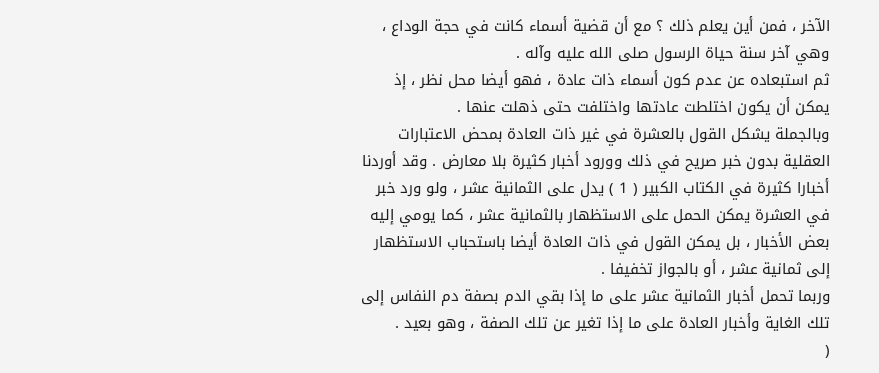الآخر ، فمن أين يعلم ذلك ؟ مع أن قضية أسماء كانت في حجة الوداع ، وهي آخر سنة حياة الرسول صلى الله عليه وآله .
ثم استبعاده عن عدم كون أسماء ذات عادة ، فهو أيضا محل نظر ، إذ يمكن أن يكون اختلطت عادتها واختلفت حتى ذهلت عنها .
وبالجملة يشكل القول بالعشرة في غير ذات العادة بمحض الاعتبارات العقلية بدون خبر صريح في ذلك وورود أخبار كثيرة بلا معارض . وقد أوردنا أخبارا كثيرة في الكتاب الكبير ( 1 ) يدل على الثمانية عشر ، ولو ورد خبر في العشرة يمكن الحمل على الاستظهار بالثمانية عشر ، كما يومي إليه بعض الأخبار ، بل يمكن القول في ذات العادة أيضا باستحباب الاستظهار إلى ثمانية عشر ، أو بالجواز تخفيفا .
وربما تحمل أخبار الثمانية عشر على ما إذا بقي الدم بصفة دم النفاس إلى تلك الغاية وأخبار العادة على ما إذا تغير عن تلك الصفة ، وهو بعيد .
(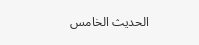الحديث الخامس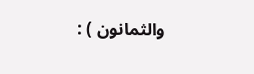والثمانون ) :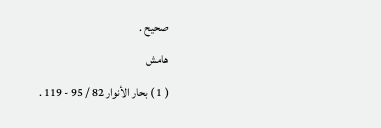صحيح .
هامش
( 1 ) بحار الأنوار 82 / 95 - 119 .